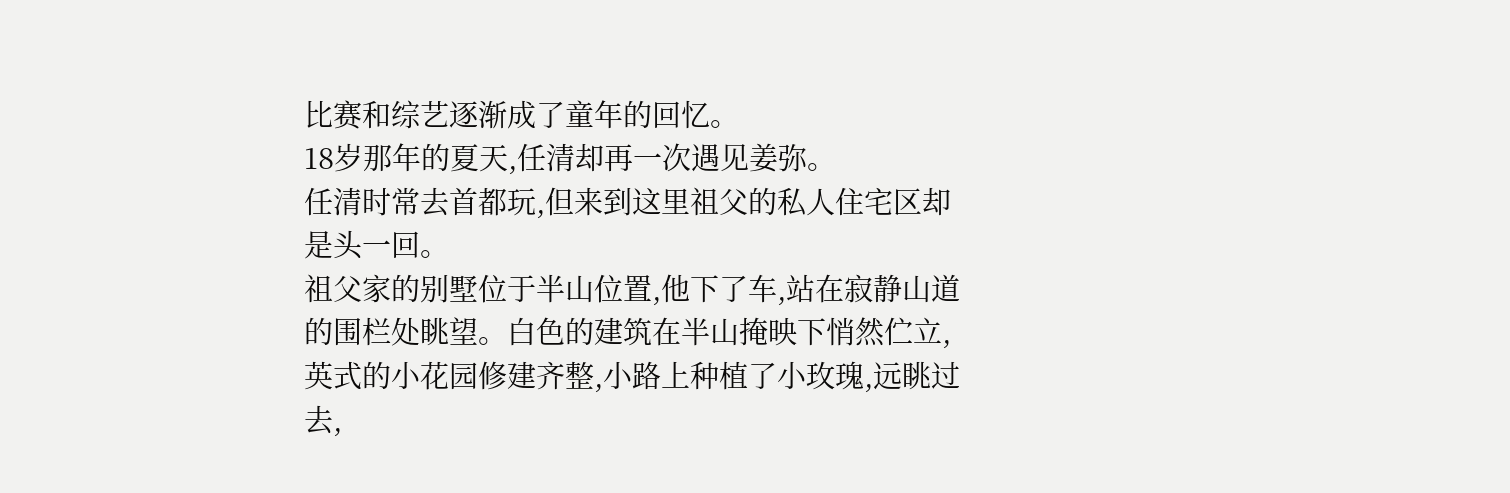比赛和综艺逐渐成了童年的回忆。
18岁那年的夏天,任清却再一次遇见姜弥。
任清时常去首都玩,但来到这里祖父的私人住宅区却是头一回。
祖父家的别墅位于半山位置,他下了车,站在寂静山道的围栏处眺望。白色的建筑在半山掩映下悄然伫立,英式的小花园修建齐整,小路上种植了小玫瑰,远眺过去,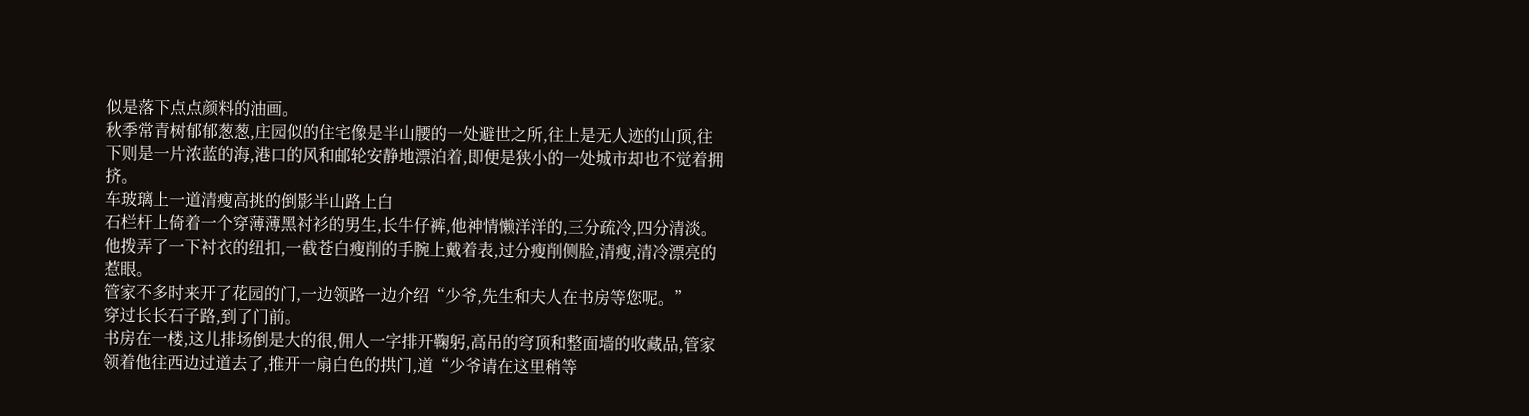似是落下点点颜料的油画。
秋季常青树郁郁葱葱,庄园似的住宅像是半山腰的一处避世之所,往上是无人迹的山顶,往下则是一片浓蓝的海,港口的风和邮轮安静地漂泊着,即便是狭小的一处城市却也不觉着拥挤。
车玻璃上一道清瘦高挑的倒影半山路上白
石栏杆上倚着一个穿薄薄黑衬衫的男生,长牛仔裤,他神情懒洋洋的,三分疏冷,四分清淡。
他拨弄了一下衬衣的纽扣,一截苍白瘦削的手腕上戴着表,过分瘦削侧脸,清瘦,清冷漂亮的惹眼。
管家不多时来开了花园的门,一边领路一边介绍“少爷,先生和夫人在书房等您呢。”
穿过长长石子路,到了门前。
书房在一楼,这儿排场倒是大的很,佣人一字排开鞠躬,高吊的穹顶和整面墙的收藏品,管家领着他往西边过道去了,推开一扇白色的拱门,道“少爷请在这里稍等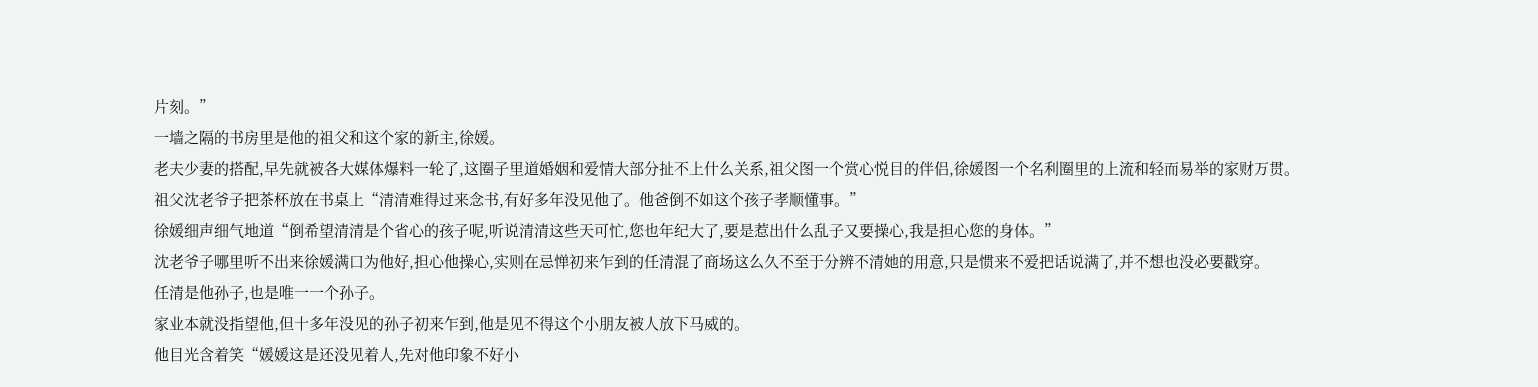片刻。”
一墙之隔的书房里是他的祖父和这个家的新主,徐媛。
老夫少妻的搭配,早先就被各大媒体爆料一轮了,这圈子里道婚姻和爱情大部分扯不上什么关系,祖父图一个赏心悦目的伴侣,徐媛图一个名利圈里的上流和轻而易举的家财万贯。
祖父沈老爷子把茶杯放在书桌上“清清难得过来念书,有好多年没见他了。他爸倒不如这个孩子孝顺懂事。”
徐媛细声细气地道“倒希望清清是个省心的孩子呢,听说清清这些天可忙,您也年纪大了,要是惹出什么乱子又要操心,我是担心您的身体。”
沈老爷子哪里听不出来徐媛满口为他好,担心他操心,实则在忌惮初来乍到的任清混了商场这么久不至于分辨不清她的用意,只是惯来不爱把话说满了,并不想也没必要戳穿。
任清是他孙子,也是唯一一个孙子。
家业本就没指望他,但十多年没见的孙子初来乍到,他是见不得这个小朋友被人放下马威的。
他目光含着笑“媛媛这是还没见着人,先对他印象不好小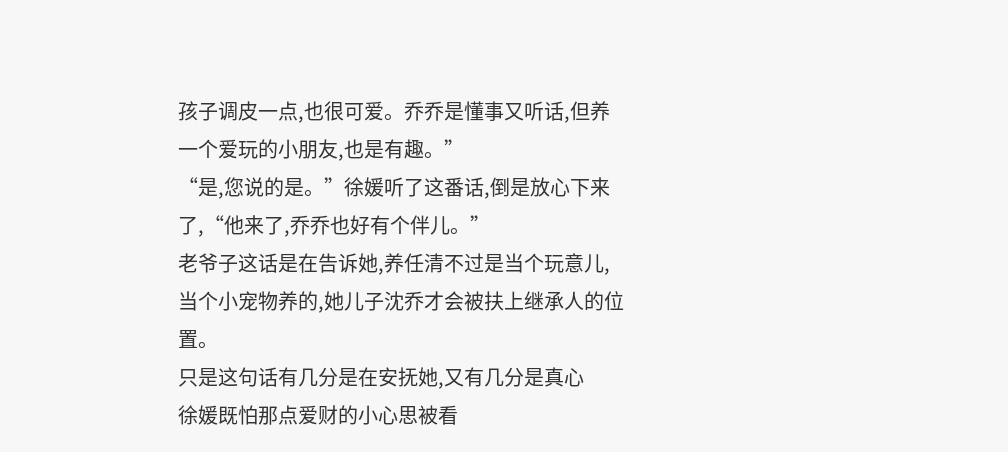孩子调皮一点,也很可爱。乔乔是懂事又听话,但养一个爱玩的小朋友,也是有趣。”
“是,您说的是。”徐媛听了这番话,倒是放心下来了,“他来了,乔乔也好有个伴儿。”
老爷子这话是在告诉她,养任清不过是当个玩意儿,当个小宠物养的,她儿子沈乔才会被扶上继承人的位置。
只是这句话有几分是在安抚她,又有几分是真心
徐媛既怕那点爱财的小心思被看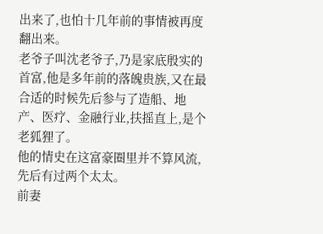出来了,也怕十几年前的事情被再度翻出来。
老爷子叫沈老爷子,乃是家底殷实的首富,他是多年前的落魄贵族,又在最合适的时候先后参与了造船、地产、医疗、金融行业,扶摇直上,是个老狐狸了。
他的情史在这富豪圈里并不算风流,先后有过两个太太。
前妻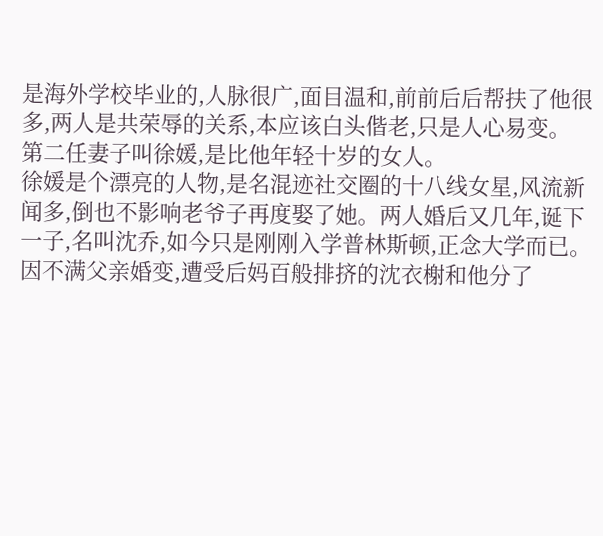是海外学校毕业的,人脉很广,面目温和,前前后后帮扶了他很多,两人是共荣辱的关系,本应该白头偕老,只是人心易变。
第二任妻子叫徐媛,是比他年轻十岁的女人。
徐媛是个漂亮的人物,是名混迹社交圈的十八线女星,风流新闻多,倒也不影响老爷子再度娶了她。两人婚后又几年,诞下一子,名叫沈乔,如今只是刚刚入学普林斯顿,正念大学而已。
因不满父亲婚变,遭受后妈百般排挤的沈衣榭和他分了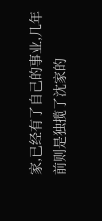家,已经有了自己的事业,几年前则是独揽了沈家的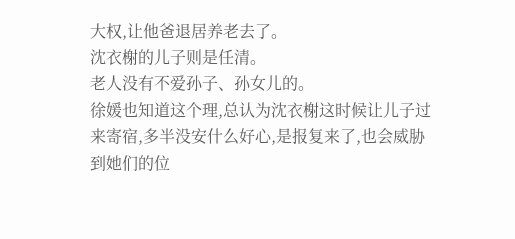大权,让他爸退居养老去了。
沈衣榭的儿子则是任清。
老人没有不爱孙子、孙女儿的。
徐媛也知道这个理,总认为沈衣榭这时候让儿子过来寄宿,多半没安什么好心,是报复来了,也会威胁到她们的位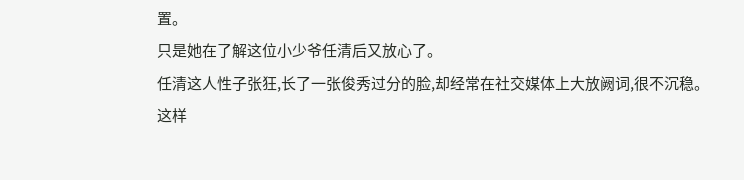置。
只是她在了解这位小少爷任清后又放心了。
任清这人性子张狂,长了一张俊秀过分的脸,却经常在社交媒体上大放阙词,很不沉稳。
这样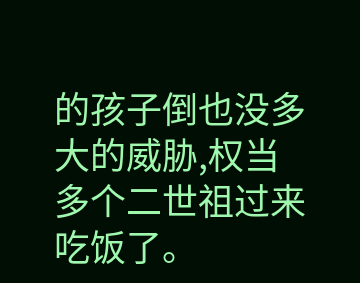的孩子倒也没多大的威胁,权当多个二世祖过来吃饭了。